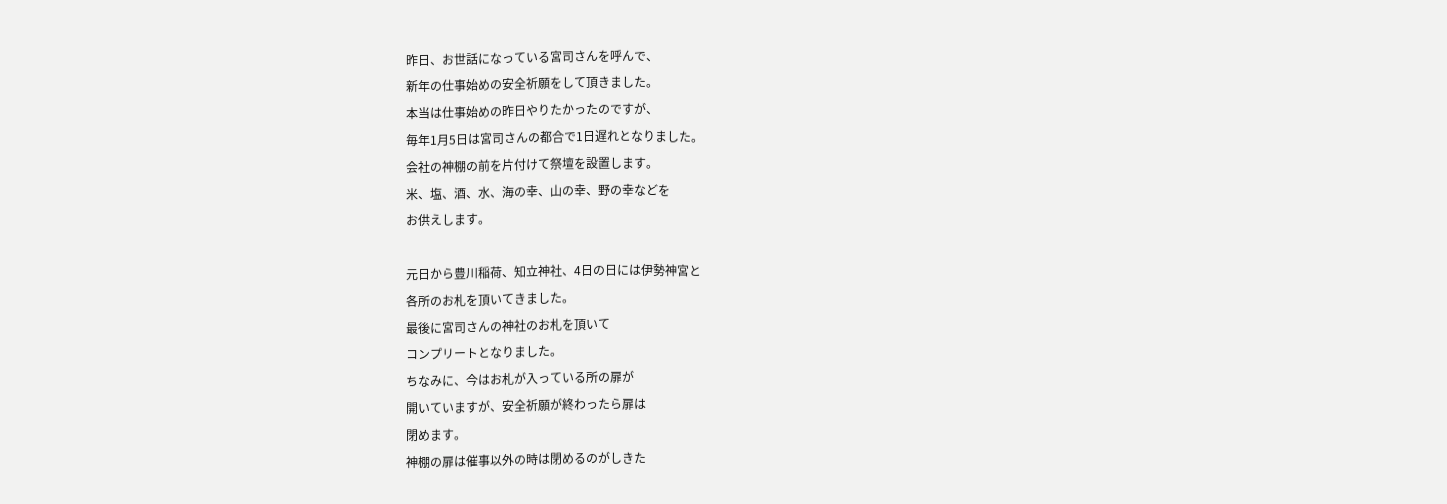昨日、お世話になっている宮司さんを呼んで、
新年の仕事始めの安全祈願をして頂きました。
本当は仕事始めの昨日やりたかったのですが、
毎年1月5日は宮司さんの都合で1日遅れとなりました。
会社の神棚の前を片付けて祭壇を設置します。
米、塩、酒、水、海の幸、山の幸、野の幸などを
お供えします。

元日から豊川稲荷、知立神社、4日の日には伊勢神宮と
各所のお札を頂いてきました。
最後に宮司さんの神社のお札を頂いて
コンプリートとなりました。
ちなみに、今はお札が入っている所の扉が
開いていますが、安全祈願が終わったら扉は
閉めます。
神棚の扉は催事以外の時は閉めるのがしきた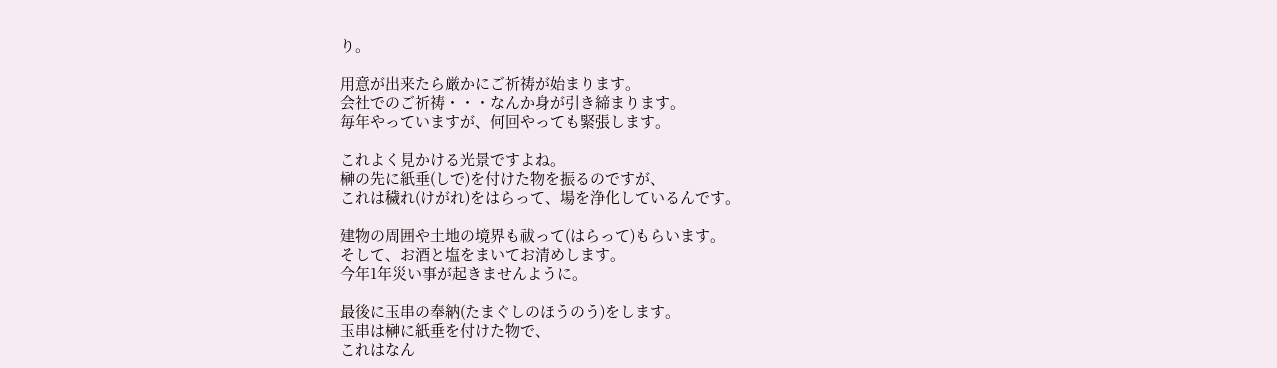り。

用意が出来たら厳かにご祈祷が始まります。
会社でのご祈祷・・・なんか身が引き締まります。
毎年やっていますが、何回やっても緊張します。

これよく見かける光景ですよね。
榊の先に紙垂(しで)を付けた物を振るのですが、
これは穢れ(けがれ)をはらって、場を浄化しているんです。

建物の周囲や土地の境界も祓って(はらって)もらいます。
そして、お酒と塩をまいてお清めします。
今年1年災い事が起きませんように。

最後に玉串の奉納(たまぐしのほうのう)をします。
玉串は榊に紙垂を付けた物で、
これはなん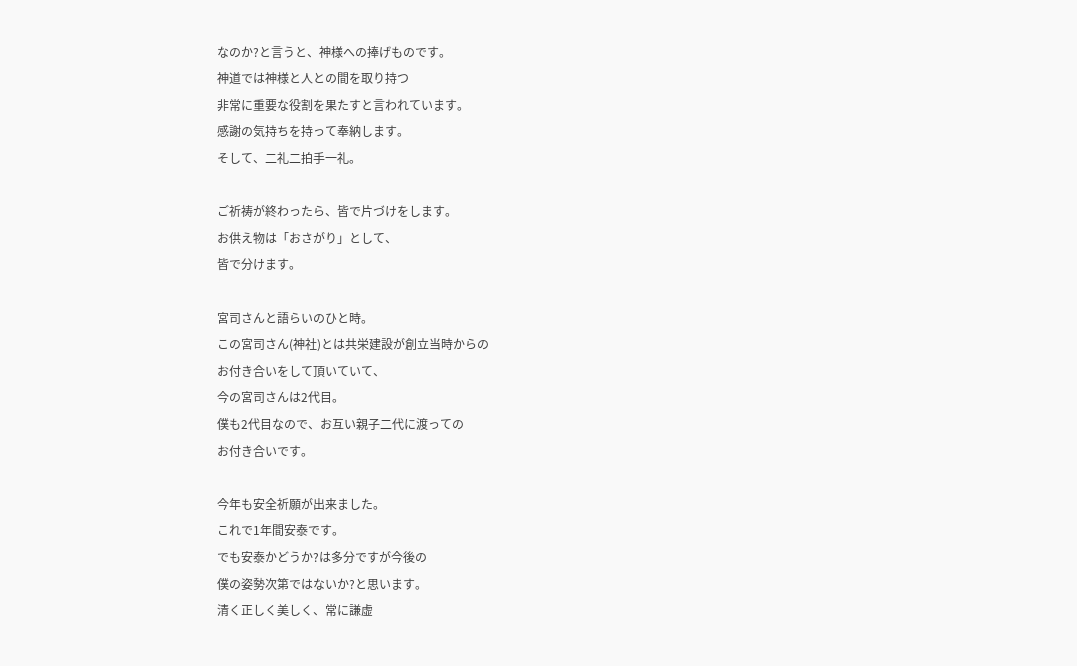なのか?と言うと、神様への捧げものです。
神道では神様と人との間を取り持つ
非常に重要な役割を果たすと言われています。
感謝の気持ちを持って奉納します。
そして、二礼二拍手一礼。

ご祈祷が終わったら、皆で片づけをします。
お供え物は「おさがり」として、
皆で分けます。

宮司さんと語らいのひと時。
この宮司さん(神社)とは共栄建設が創立当時からの
お付き合いをして頂いていて、
今の宮司さんは2代目。
僕も2代目なので、お互い親子二代に渡っての
お付き合いです。

今年も安全祈願が出来ました。
これで1年間安泰です。
でも安泰かどうか?は多分ですが今後の
僕の姿勢次第ではないか?と思います。
清く正しく美しく、常に謙虚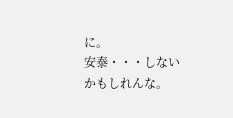に。
安泰・・・しないかもしれんな。